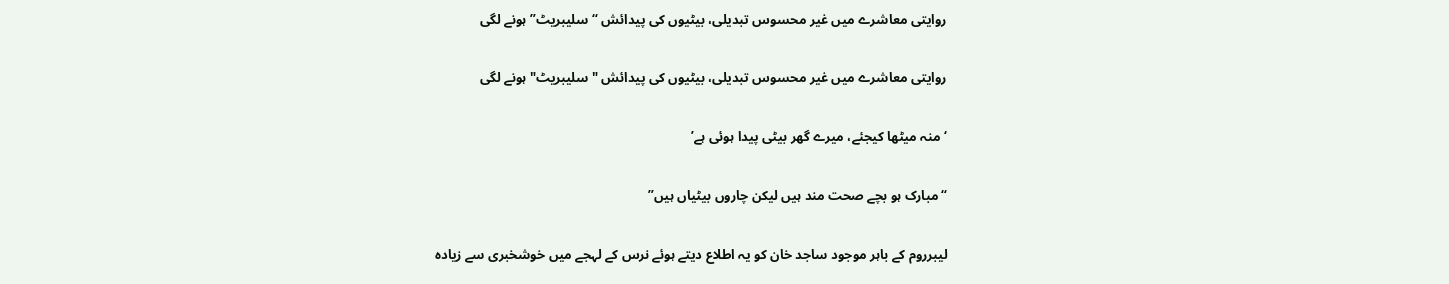روایتی معاشرے میں غیر محسوس تبدیلی، بیٹیوں کی پیدائش “سلیبریٹ” ہونے لگی

روایتی معاشرے میں غیر محسوس تبدیلی، بیٹیوں کی پیدائش "سلیبریٹ" ہونے لگی

‘منہ میٹھا کیجئے، میرے گھر بیٹی پیدا ہوئی ہے’

“مبارک ہو بچے صحت مند ہیں لیکن چاروں بیٹیاں ہیں”

لیبرروم کے باہر موجود ساجد خان کو یہ اطلاع دیتے ہوئے نرس کے لہجے میں خوشخبری سے زیادہ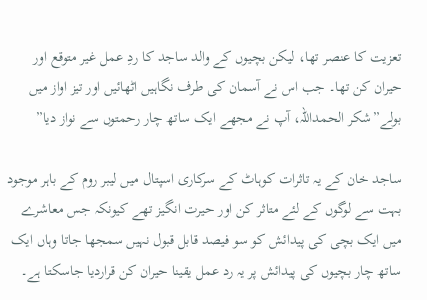تعزیت کا عنصر تھا، لیکن بچیوں کے والد ساجد کا ردِ عمل غیر متوقع اور حیران کن تھا۔ جب اس نے آسمان کی طرف نگاہیں اٹھائیں اور تیز اواز میں بولے”شکر الحمداللہ، آپ نے مجھے ایک ساتھ چار رحمتوں سے نواز دیا”

ساجد خان کے یہ تاثرات کوہاٹ کے سرکاری اسپتال میں لیبر روم کے باہر موجود بہت سے لوگوں کے لئے متاثر کن اور حیرت انگیز تھے کیونکہ جس معاشرے میں ایک بچی کی پیدائش کو سو فیصد قابل قبول نہیں سمجھا جاتا وہاں ایک ساتھ چار بچیوں کی پیدائش پر یہ رد عمل یقینا حیران کن قراردیا جاسکتا ہے۔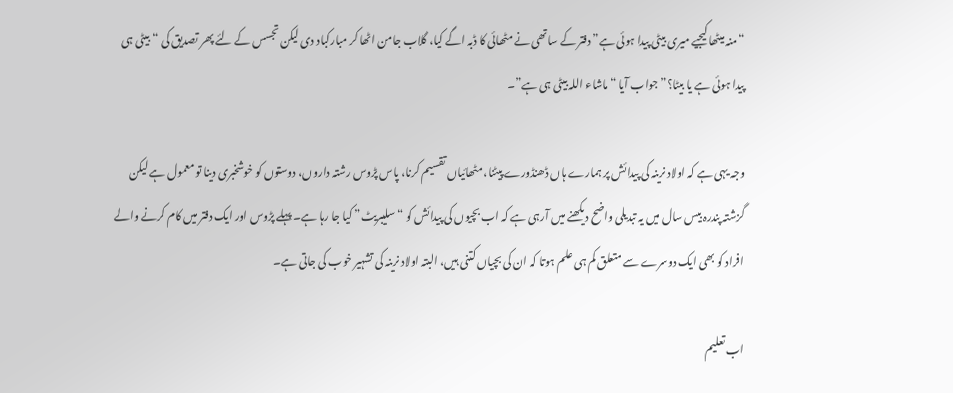“منہ میٹھا کیجیے میری بیٹی پیدا ہوئی ہے” دفتر کے ساتھی نے مٹھائی کا ڈبہ اگے کیا، گلاب جامن اٹھا کر مبارکباد دی لیکن تجسس کے لئے پھر تصدیق کی “بیٹی ہی پیدا ہوئی ہے یا بیٹا؟” جواب آیا “ماشاء اللہ بیٹی ہی ہے”۔

وجہ یہی ہے کہ اولاد نرینہ کی پیدائش پر ہمارے ہاں ڈھنڈورے پیٹنا، مٹھائیاں تقسیم کرنا، پاس پڑوس رشتہ داروں، دوستوں کو خوشخبری دینا تو معمول ہے لیکن گزشتہ پندرہ بیس سال میں یہ تبدیلی واضح دیکھنے میں آرہی ہے کہ اب بچیوں کی پیدائش کو “سلیبریٹ” کیا جا رہا ہے۔ پہلے پڑوس اور ایک دفتر میں کام کرنے والے افراد کو بھی ایک دوسرے سے متعلق کم ہی علم ہوتا کہ ان کی بچیاں کتنی ہیں، البتہ اولاد نرینہ کی تشہیر خوب کی جاتی ہے۔

اب تعلیم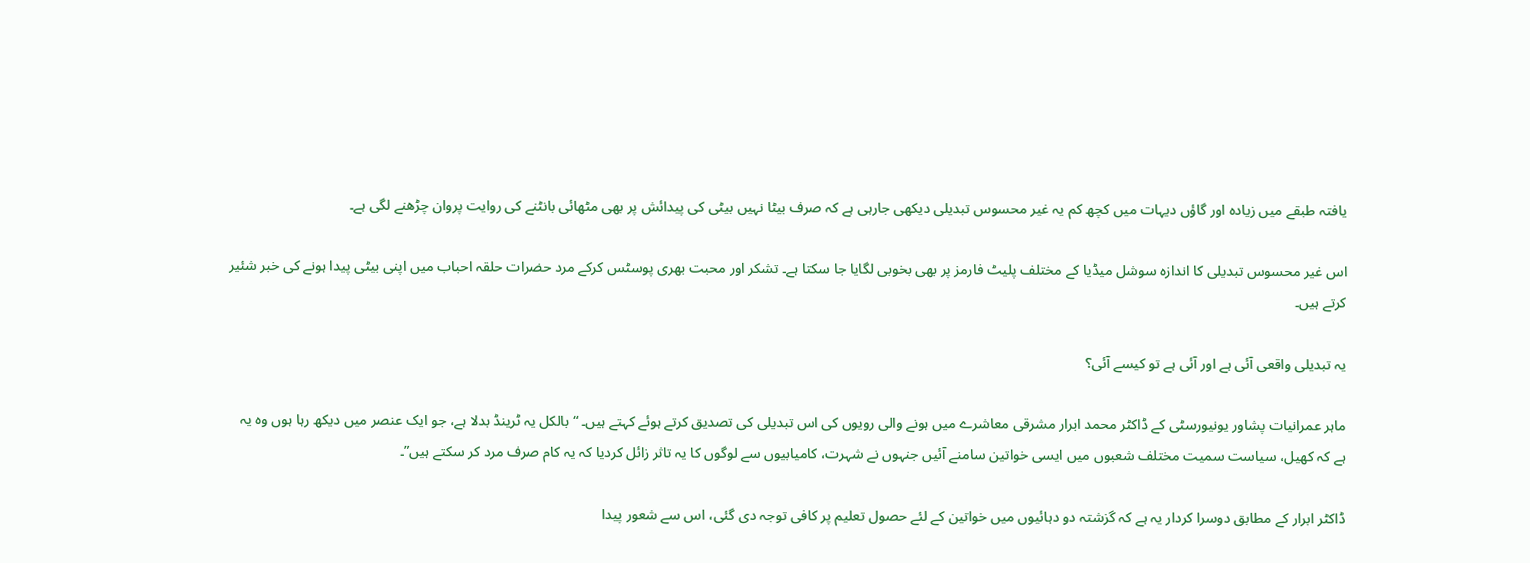یافتہ طبقے میں زیادہ اور گاؤں دیہات میں کچھ کم یہ غیر محسوس تبدیلی دیکھی جارہی ہے کہ صرف بیٹا نہیں بیٹی کی پیدائش پر بھی مٹھائی بانٹنے کی روایت پروان چڑھنے لگی ہے۔

اس غیر محسوس تبدیلی کا اندازہ سوشل میڈیا کے مختلف پلیٹ فارمز پر بھی بخوبی لگایا جا سکتا ہے۔ تشکر اور محبت بھری پوسٹس کرکے مرد حضرات حلقہ احباب میں اپنی بیٹی پیدا ہونے کی خبر شئیر کرتے ہیں۔

یہ تبدیلی واقعی آئی ہے اور آئی ہے تو کیسے آئی؟

ماہر عمرانیات پشاور یونیورسٹی کے ڈاکٹر محمد ابرار مشرقی معاشرے میں ہونے والی رویوں کی اس تبدیلی کی تصدیق کرتے ہوئے کہتے ہیں۔ “بالکل یہ ٹرینڈ بدلا ہے، جو ایک عنصر میں دیکھ رہا ہوں وہ یہ ہے کہ کھیل، سیاست سمیت مختلف شعبوں میں ایسی خواتین سامنے آئیں جنہوں نے شہرت، کامیابیوں سے لوگوں کا یہ تاثر زائل کردیا کہ یہ کام صرف مرد کر سکتے ہیں”۔

ڈاکٹر ابرار کے مطابق دوسرا کردار یہ ہے کہ گزشتہ دو دہائیوں میں خواتین کے لئے حصول تعلیم پر کافی توجہ دی گئی، اس سے شعور پیدا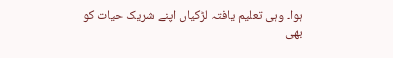ہوا۔ وہی تعلیم یافتہ لڑکیاں اپنے شریک حیات کو بھی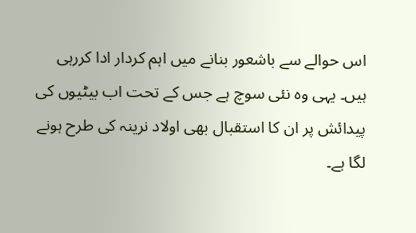اس حوالے سے باشعور بنانے میں اہم کردار ادا کررہی ہیں۔ یہی وہ نئی سوچ ہے جس کے تحت اب بیٹیوں کی پیدائش پر ان کا استقبال بھی اولاد نرینہ کی طرح ہونے لگا ہے۔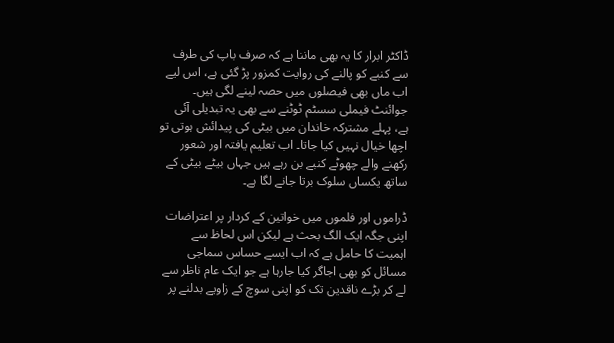ڈاکٹر ابرار کا یہ بھی ماننا ہے کہ صرف باپ کی طرف سے کنبے کو پالنے کی روایت کمزور پڑ گئی ہے، اس لیے اب ماں بھی فیصلوں میں حصہ لینے لگی ہیں۔ جوائنٹ فیملی سسٹم ٹوٹنے سے بھی یہ تبدیلی آئی ہے، پہلے مشترکہ خاندان میں بیٹی کی پیدائش ہوتی تو اچھا خیال نہیں کیا جاتا۔ اب تعلیم یافتہ اور شعور رکھنے والے چھوٹے کنبے بن رہے ہیں جہاں بیٹے بیٹی کے ساتھ یکساں سلوک برتا جانے لگا ہے۔

ڈراموں اور فلموں میں خواتین کے کردار پر اعتراضات اپنی جگہ ایک الگ بحث ہے لیکن اس لحاظ سے اہمیت کا حامل ہے کہ اب ایسے حساس سماجی مسائل کو بھی اجاگر کیا جارہا ہے جو ایک عام ناظر سے لے کر بڑے ناقدین تک کو اپنی سوچ کے زاویے بدلنے پر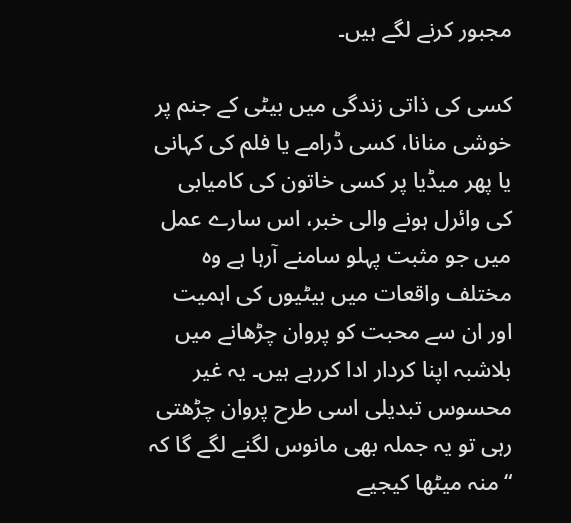مجبور کرنے لگے ہیں۔

کسی کی ذاتی زندگی میں بیٹی کے جنم پر خوشی منانا، کسی ڈرامے یا فلم کی کہانی یا پھر میڈیا پر کسی خاتون کی کامیابی کی وائرل ہونے والی خبر، اس سارے عمل میں جو مثبت پہلو سامنے آرہا ہے وہ مختلف واقعات میں بیٹیوں کی اہمیت اور ان سے محبت کو پروان چڑھانے میں بلاشبہ اپنا کردار ادا کررہے ہیں۔ یہ غیر محسوس تبدیلی اسی طرح پروان چڑھتی رہی تو یہ جملہ بھی مانوس لگنے لگے گا کہ “منہ میٹھا کیجیے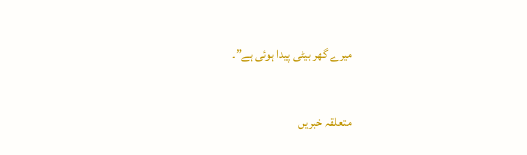میرے گھر بیٹی پیدا ہوئی ہے”۔


متعلقہ خبریں